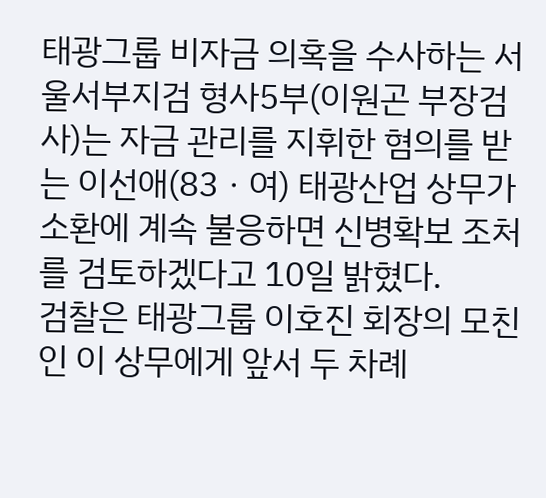태광그룹 비자금 의혹을 수사하는 서울서부지검 형사5부(이원곤 부장검사)는 자금 관리를 지휘한 혐의를 받는 이선애(83ㆍ여) 태광산업 상무가 소환에 계속 불응하면 신병확보 조처를 검토하겠다고 10일 밝혔다.
검찰은 태광그룹 이호진 회장의 모친인 이 상무에게 앞서 두 차례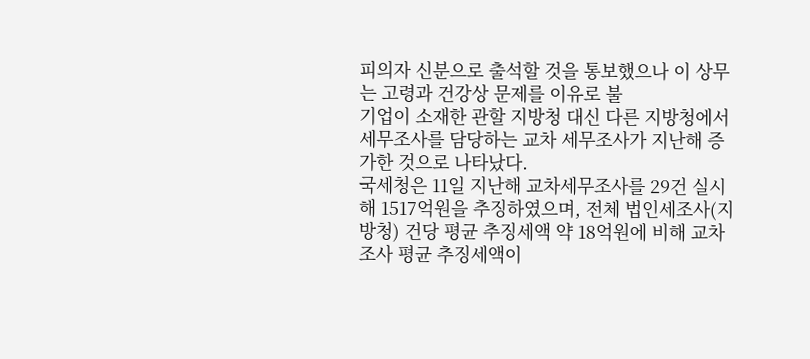피의자 신분으로 출석할 것을 통보했으나 이 상무는 고령과 건강상 문제를 이유로 불
기업이 소재한 관할 지방청 대신 다른 지방청에서 세무조사를 담당하는 교차 세무조사가 지난해 증가한 것으로 나타났다.
국세청은 11일 지난해 교차세무조사를 29건 실시해 1517억원을 추징하였으며, 전체 법인세조사(지방청) 건당 평균 추징세액 약 18억원에 비해 교차조사 평균 추징세액이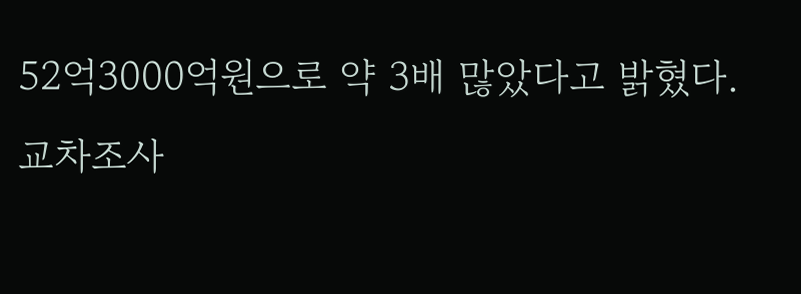52억3000억원으로 약 3배 많았다고 밝혔다.
교차조사